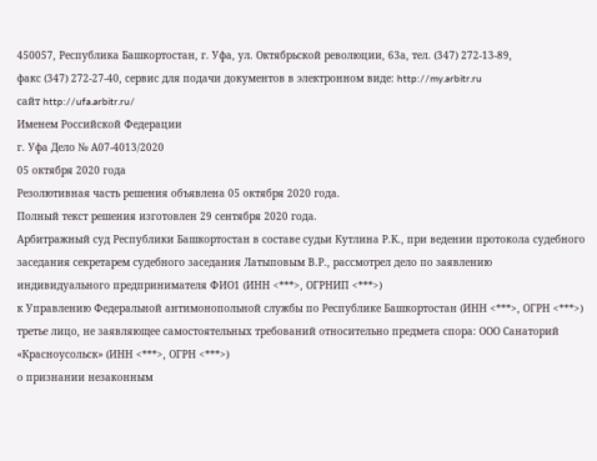450057, Республика Башкортостан, г. Уфа, ул. Октябрьской революции, 63а, тел. (347) 272-13-89,
факс (347) 272-27-40, сервис для подачи документов в электронном виде: http://my.arbitr.ru
сайт http://ufa.arbitr.ru/
Именем Российской Федерации
г. Уфа Дело № А07-4013/2020
05 октября 2020 года
Резолютивная часть решения объявлена 05 октября 2020 года.
Полный текст решения изготовлен 29 сентября 2020 года.
Арбитражный суд Республики Башкортостан в составе судьи Кутлина Р.К., при ведении протокола судебного заседания секретарем судебного заседания Латыповым В.Р., рассмотрел дело по заявлению
индивидуального предпринимателя ФИО1 (ИНН <***>, ОГРНИП <***>)
к Управлению Федеральной антимонопольной службы по Республике Башкортостан (ИНН <***>, ОГРН <***>)
третье лицо, не заявляющее самостоятельных требований относительно предмета спора: ООО Санаторий «Красноусольск» (ИНН <***>, ОГРН <***>)
о признании незаконным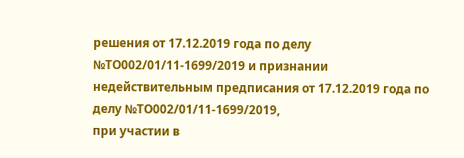решения от 17.12.2019 года по делу №ТО002/01/11-1699/2019 и признании недействительным предписания от 17.12.2019 года по делу №ТО002/01/11-1699/2019,
при участии в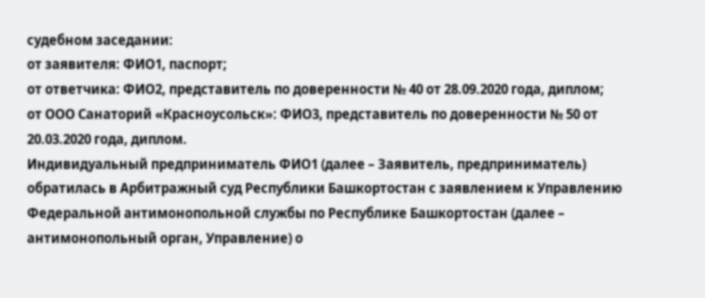судебном заседании:
от заявителя: ФИО1, паспорт;
от ответчика: ФИО2, представитель по доверенности № 40 от 28.09.2020 года, диплом;
от ООО Санаторий «Красноусольск»: ФИО3, представитель по доверенности № 50 от 20.03.2020 года, диплом.
Индивидуальный предприниматель ФИО1 (далее – Заявитель, предприниматель) обратилась в Арбитражный суд Республики Башкортостан с заявлением к Управлению Федеральной антимонопольной службы по Республике Башкортостан (далее – антимонопольный орган, Управление) о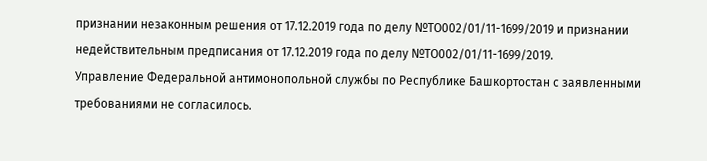признании незаконным решения от 17.12.2019 года по делу №ТО002/01/11-1699/2019 и признании недействительным предписания от 17.12.2019 года по делу №ТО002/01/11-1699/2019.
Управление Федеральной антимонопольной службы по Республике Башкортостан с заявленными требованиями не согласилось.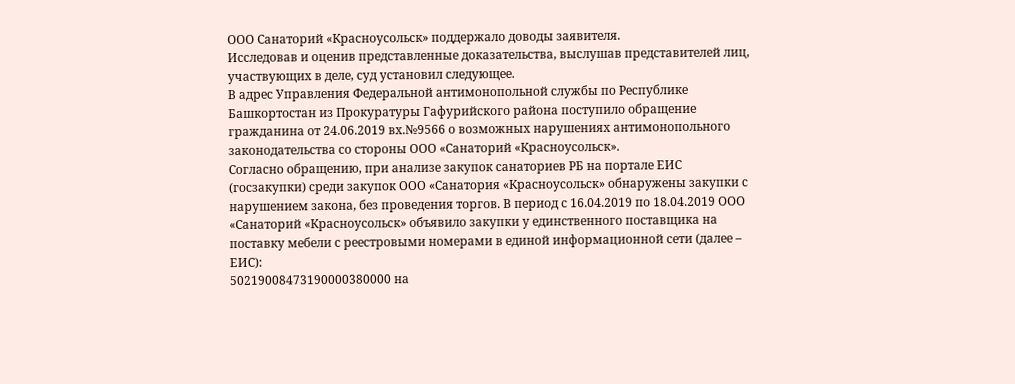ООО Санаторий «Красноусольск» поддержало доводы заявителя.
Исследовав и оценив представленные доказательства, выслушав представителей лиц, участвующих в деле, суд установил следующее.
В адрес Управления Федеральной антимонопольной службы по Республике Башкортостан из Прокуратуры Гафурийского района поступило обращение гражданина от 24.06.2019 вх.№9566 о возможных нарушениях антимонопольного законодательства со стороны ООО «Санаторий «Красноусольск».
Согласно обращению, при анализе закупок санаториев РБ на портале ЕИС (госзакупки) среди закупок ООО «Санатория «Красноусольск» обнаружены закупки с нарушением закона, без проведения торгов. В период с 16.04.2019 по 18.04.2019 ООО «Санаторий «Красноусольск» объявило закупки у единственного поставщика на поставку мебели с реестровыми номерами в единой информационной сети (далее – ЕИС):
50219008473190000380000 на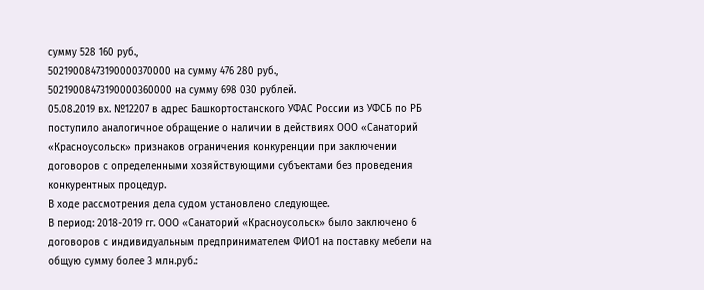сумму 528 160 руб.,
50219008473190000370000 на сумму 476 280 руб.,
50219008473190000360000 на сумму 698 030 рублей.
05.08.2019 вх. №12207 в адрес Башкортостанского УФАС России из УФСБ по РБ поступило аналогичное обращение о наличии в действиях ООО «Санаторий «Красноусольск» признаков ограничения конкуренции при заключении договоров с определенными хозяйствующими субъектами без проведения конкурентных процедур.
В ходе рассмотрения дела судом установлено следующее.
В период: 2018-2019 гг. ООО «Санаторий «Красноусольск» было заключено 6 договоров с индивидуальным предпринимателем ФИО1 на поставку мебели на общую сумму более 3 млн.руб.: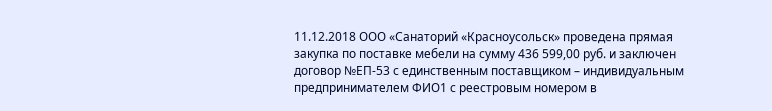11.12.2018 ООО «Санаторий «Красноусольск» проведена прямая закупка по поставке мебели на сумму 436 599,00 руб. и заключен договор №ЕП-53 с единственным поставщиком – индивидуальным предпринимателем ФИО1 с реестровым номером в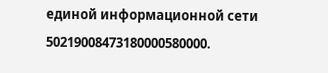единой информационной сети 50219008473180000580000.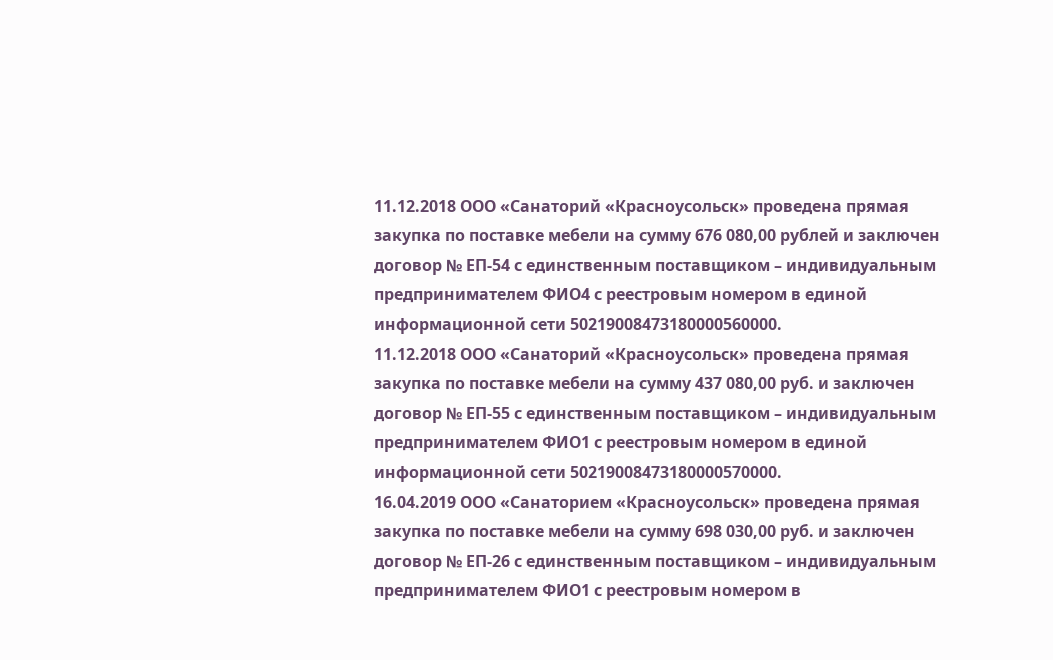11.12.2018 ООО «Санаторий «Красноусольск» проведена прямая закупка по поставке мебели на сумму 676 080,00 рублей и заключен договор № ЕП-54 с единственным поставщиком – индивидуальным предпринимателем ФИО4 с реестровым номером в единой информационной сети 50219008473180000560000.
11.12.2018 ООО «Санаторий «Красноусольск» проведена прямая закупка по поставке мебели на сумму 437 080,00 руб. и заключен договор № ЕП-55 с единственным поставщиком – индивидуальным предпринимателем ФИО1 с реестровым номером в единой информационной сети 50219008473180000570000.
16.04.2019 ООО «Санаторием «Красноусольск» проведена прямая закупка по поставке мебели на сумму 698 030,00 руб. и заключен договор № ЕП-26 с единственным поставщиком – индивидуальным предпринимателем ФИО1 с реестровым номером в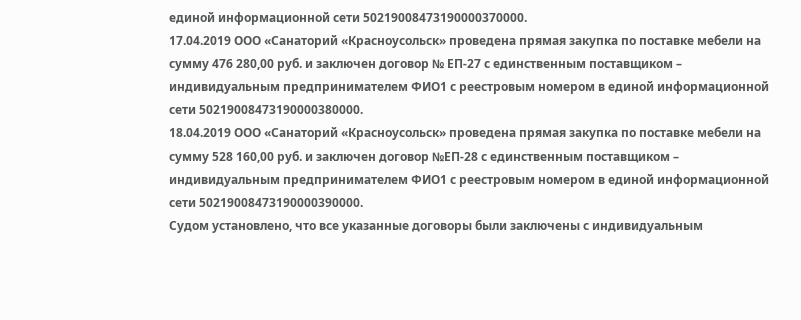единой информационной сети 50219008473190000370000.
17.04.2019 ООО «Санаторий «Красноусольск» проведена прямая закупка по поставке мебели на сумму 476 280,00 руб. и заключен договор № ЕП-27 с единственным поставщиком – индивидуальным предпринимателем ФИО1 с реестровым номером в единой информационной сети 50219008473190000380000.
18.04.2019 ООО «Санаторий «Красноусольск» проведена прямая закупка по поставке мебели на сумму 528 160,00 руб. и заключен договор №ЕП-28 с единственным поставщиком – индивидуальным предпринимателем ФИО1 с реестровым номером в единой информационной сети 50219008473190000390000.
Судом установлено, что все указанные договоры были заключены с индивидуальным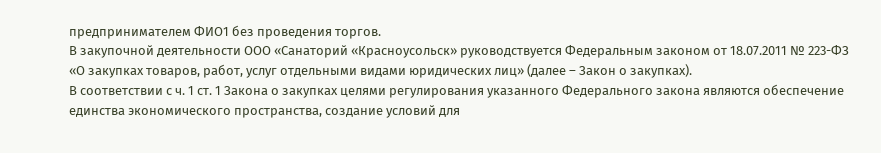предпринимателем ФИО1 без проведения торгов.
В закупочной деятельности ООО «Санаторий «Красноусольск» руководствуется Федеральным законом от 18.07.2011 № 223-ФЗ «О закупках товаров, работ, услуг отдельными видами юридических лиц» (далее – Закон о закупках).
В соответствии с ч. 1 ст. 1 Закона о закупках целями регулирования указанного Федерального закона являются обеспечение единства экономического пространства, создание условий для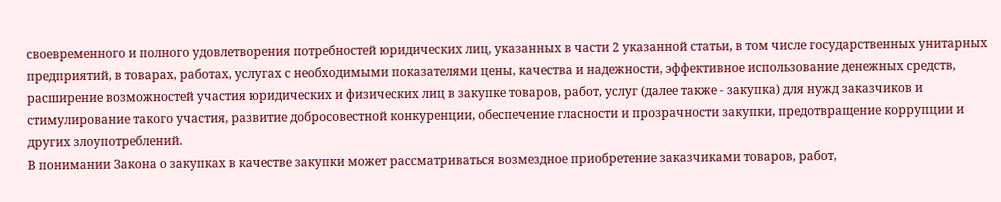своевременного и полного удовлетворения потребностей юридических лиц, указанных в части 2 указанной статьи, в том числе государственных унитарных предприятий, в товарах, работах, услугах с необходимыми показателями цены, качества и надежности, эффективное использование денежных средств, расширение возможностей участия юридических и физических лиц в закупке товаров, работ, услуг (далее также - закупка) для нужд заказчиков и стимулирование такого участия, развитие добросовестной конкуренции, обеспечение гласности и прозрачности закупки, предотвращение коррупции и других злоупотреблений.
В понимании Закона о закупках в качестве закупки может рассматриваться возмездное приобретение заказчиками товаров, работ,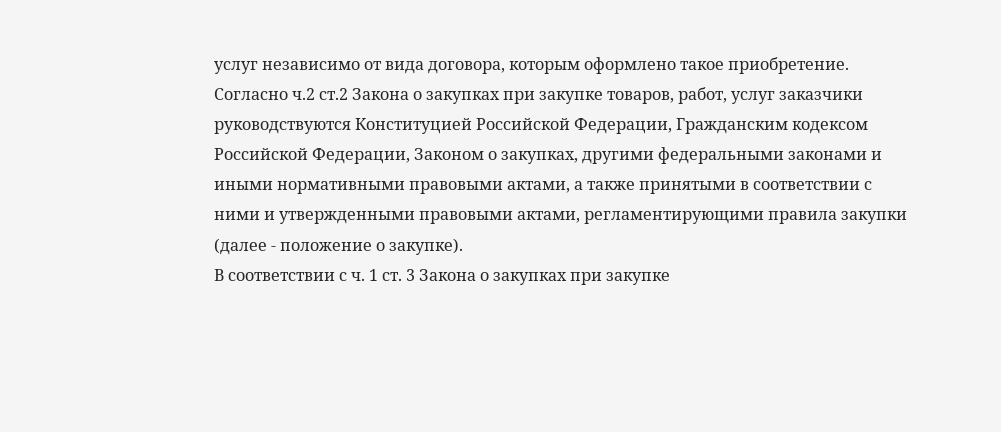услуг независимо от вида договора, которым оформлено такое приобретение.
Согласно ч.2 ст.2 Закона о закупках при закупке товаров, работ, услуг заказчики руководствуются Конституцией Российской Федерации, Гражданским кодексом Российской Федерации, Законом о закупках, другими федеральными законами и иными нормативными правовыми актами, а также принятыми в соответствии с ними и утвержденными правовыми актами, регламентирующими правила закупки (далее - положение о закупке).
В соответствии с ч. 1 ст. 3 Закона о закупках при закупке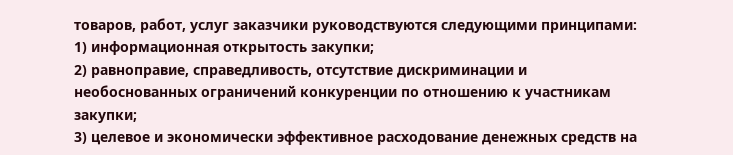товаров, работ, услуг заказчики руководствуются следующими принципами:
1) информационная открытость закупки;
2) равноправие, справедливость, отсутствие дискриминации и необоснованных ограничений конкуренции по отношению к участникам закупки;
3) целевое и экономически эффективное расходование денежных средств на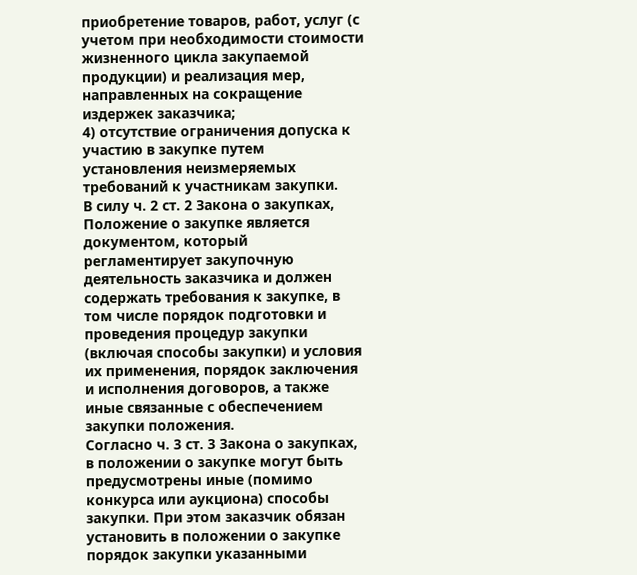приобретение товаров, работ, услуг (с учетом при необходимости стоимости жизненного цикла закупаемой продукции) и реализация мер, направленных на сокращение издержек заказчика;
4) отсутствие ограничения допуска к участию в закупке путем установления неизмеряемых требований к участникам закупки.
В силу ч. 2 ст. 2 Закона о закупках, Положение о закупке является документом, который регламентирует закупочную деятельность заказчика и должен содержать требования к закупке, в том числе порядок подготовки и проведения процедур закупки (включая способы закупки) и условия их применения, порядок заключения и исполнения договоров, а также иные связанные с обеспечением закупки положения.
Согласно ч. 3 ст. 3 Закона о закупках, в положении о закупке могут быть предусмотрены иные (помимо конкурса или аукциона) способы закупки. При этом заказчик обязан установить в положении о закупке порядок закупки указанными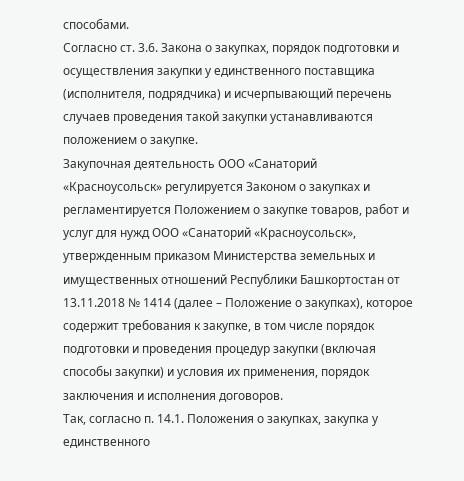способами.
Согласно ст. 3.6. Закона о закупках, порядок подготовки и осуществления закупки у единственного поставщика (исполнителя, подрядчика) и исчерпывающий перечень случаев проведения такой закупки устанавливаются положением о закупке.
Закупочная деятельность ООО «Санаторий «Красноусольск» регулируется Законом о закупках и регламентируется Положением о закупке товаров, работ и услуг для нужд ООО «Санаторий «Красноусольск», утвержденным приказом Министерства земельных и имущественных отношений Республики Башкортостан от 13.11.2018 № 1414 (далее – Положение о закупках), которое содержит требования к закупке, в том числе порядок подготовки и проведения процедур закупки (включая способы закупки) и условия их применения, порядок заключения и исполнения договоров.
Так, согласно п. 14.1. Положения о закупках, закупка у единственного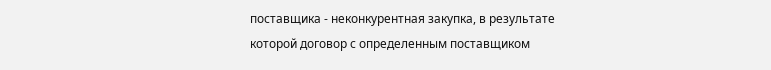поставщика - неконкурентная закупка, в результате которой договор с определенным поставщиком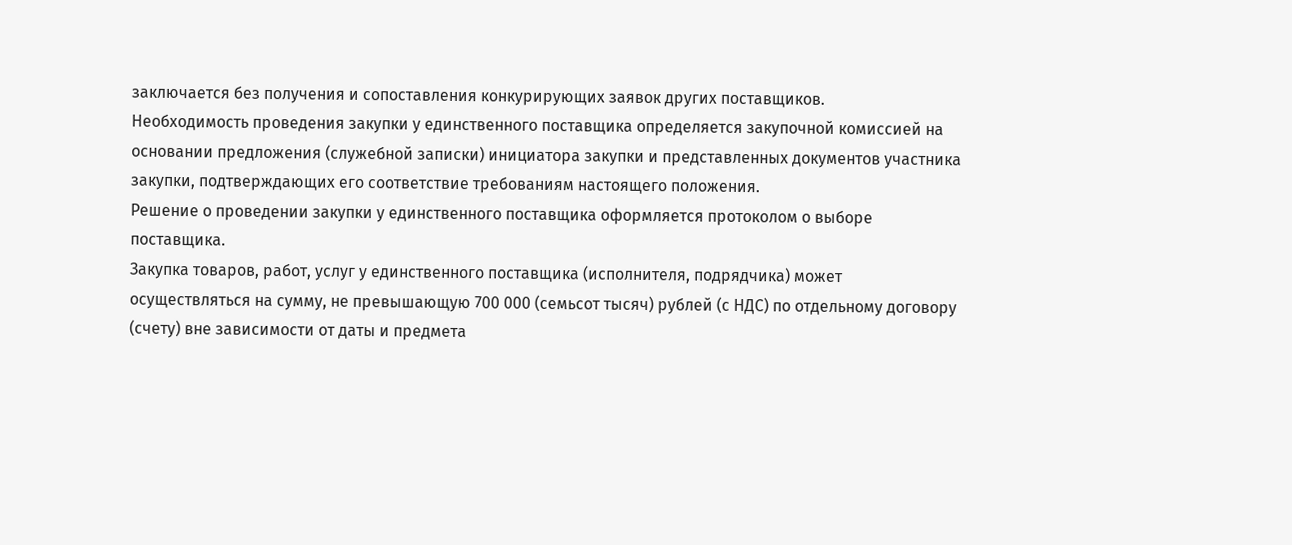заключается без получения и сопоставления конкурирующих заявок других поставщиков.
Необходимость проведения закупки у единственного поставщика определяется закупочной комиссией на основании предложения (служебной записки) инициатора закупки и представленных документов участника закупки, подтверждающих его соответствие требованиям настоящего положения.
Решение о проведении закупки у единственного поставщика оформляется протоколом о выборе поставщика.
Закупка товаров, работ, услуг у единственного поставщика (исполнителя, подрядчика) может осуществляться на сумму, не превышающую 700 000 (семьсот тысяч) рублей (с НДС) по отдельному договору (счету) вне зависимости от даты и предмета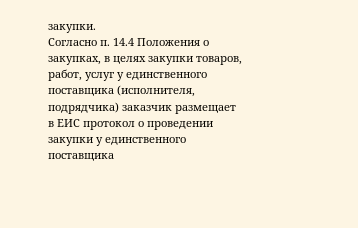закупки.
Согласно п. 14.4 Положения о закупках, в целях закупки товаров, работ, услуг у единственного поставщика (исполнителя, подрядчика) заказчик размещает в ЕИС протокол о проведении закупки у единственного поставщика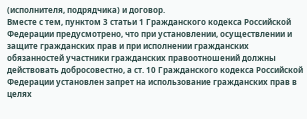(исполнителя, подрядчика) и договор.
Вместе с тем, пунктом 3 статьи 1 Гражданского кодекса Российской Федерации предусмотрено, что при установлении, осуществлении и защите гражданских прав и при исполнении гражданских обязанностей участники гражданских правоотношений должны действовать добросовестно, а ст. 10 Гражданского кодекса Российской Федерации установлен запрет на использование гражданских прав в целях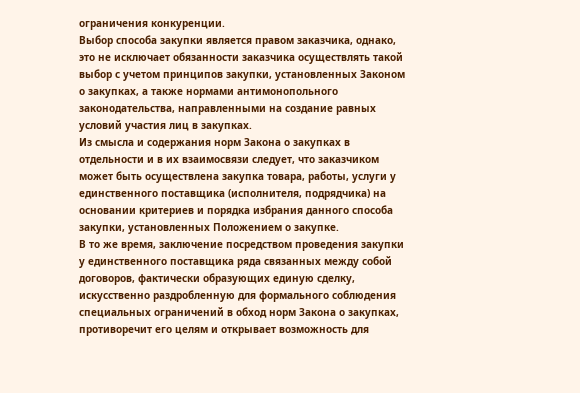ограничения конкуренции.
Выбор способа закупки является правом заказчика, однако, это не исключает обязанности заказчика осуществлять такой выбор с учетом принципов закупки, установленных Законом о закупках, а также нормами антимонопольного законодательства, направленными на создание равных условий участия лиц в закупках.
Из смысла и содержания норм Закона о закупках в отдельности и в их взаимосвязи следует, что заказчиком может быть осуществлена закупка товара, работы, услуги у единственного поставщика (исполнителя, подрядчика) на основании критериев и порядка избрания данного способа закупки, установленных Положением о закупке.
В то же время, заключение посредством проведения закупки у единственного поставщика ряда связанных между собой договоров, фактически образующих единую сделку, искусственно раздробленную для формального соблюдения специальных ограничений в обход норм Закона о закупках, противоречит его целям и открывает возможность для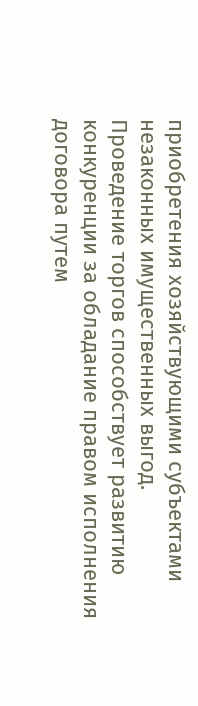приобретения хозяйствующими субъектами незаконных имущественных выгод.
Проведение торгов способствует развитию конкуренции за обладание правом исполнения договора путем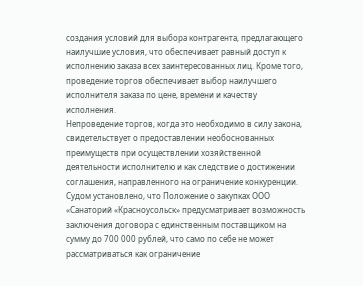создания условий для выбора контрагента, предлагающего наилучшие условия, что обеспечивает равный доступ к исполнению заказа всех заинтересованных лиц. Кроме того, проведение торгов обеспечивает выбор наилучшего исполнителя заказа по цене, времени и качеству исполнения.
Непроведение торгов, когда это необходимо в силу закона, свидетельствует о предоставлении необоснованных преимуществ при осуществлении хозяйственной деятельности исполнителю и как следствие о достижении соглашения, направленного на ограничение конкуренции.
Судом установлено, что Положение о закупках ООО «Санаторий «Красноусольск» предусматривает возможность заключения договора с единственным поставщиком на сумму до 700 000 рублей, что само по себе не может рассматриваться как ограничение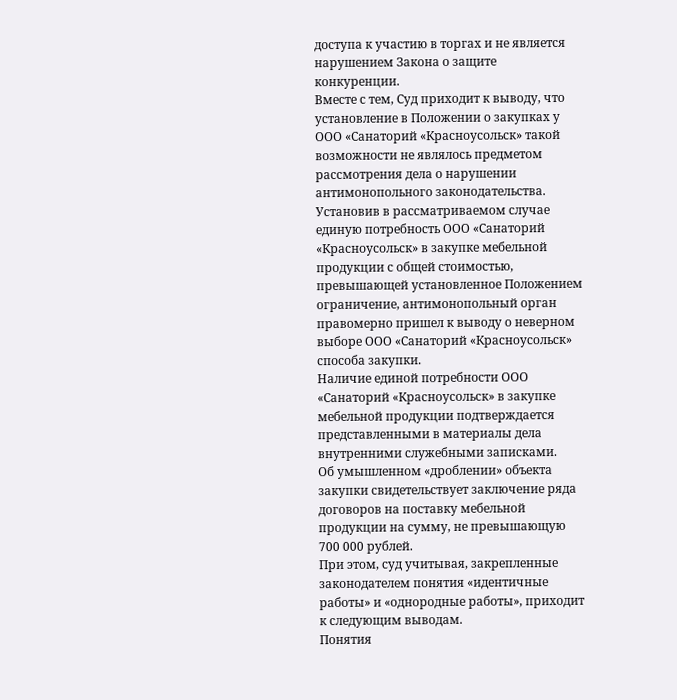доступа к участию в торгах и не является нарушением Закона о защите конкуренции.
Вместе с тем, Суд приходит к выводу, что установление в Положении о закупках у ООО «Санаторий «Красноусольск» такой возможности не являлось предметом рассмотрения дела о нарушении антимонопольного законодательства.
Установив в рассматриваемом случае единую потребность ООО «Санаторий «Красноусольск» в закупке мебельной продукции с общей стоимостью, превышающей установленное Положением ограничение, антимонопольный орган правомерно пришел к выводу о неверном выборе ООО «Санаторий «Красноусольск» способа закупки.
Наличие единой потребности ООО «Санаторий «Красноусольск» в закупке мебельной продукции подтверждается представленными в материалы дела внутренними служебными записками.
Об умышленном «дроблении» объекта закупки свидетельствует заключение ряда договоров на поставку мебельной продукции на сумму, не превышающую 700 000 рублей.
При этом, суд учитывая, закрепленные законодателем понятия «идентичные работы» и «однородные работы», приходит к следующим выводам.
Понятия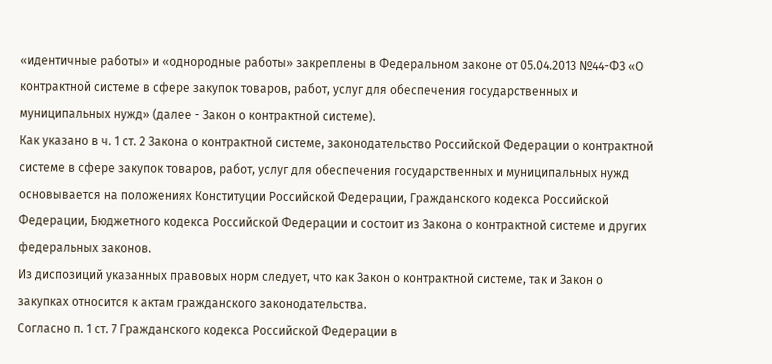«идентичные работы» и «однородные работы» закреплены в Федеральном законе от 05.04.2013 №44-ФЗ «О контрактной системе в сфере закупок товаров, работ, услуг для обеспечения государственных и муниципальных нужд» (далее - Закон о контрактной системе).
Как указано в ч. 1 ст. 2 Закона о контрактной системе, законодательство Российской Федерации о контрактной системе в сфере закупок товаров, работ, услуг для обеспечения государственных и муниципальных нужд основывается на положениях Конституции Российской Федерации, Гражданского кодекса Российской Федерации, Бюджетного кодекса Российской Федерации и состоит из Закона о контрактной системе и других федеральных законов.
Из диспозиций указанных правовых норм следует, что как Закон о контрактной системе, так и Закон о закупках относится к актам гражданского законодательства.
Согласно п. 1 ст. 7 Гражданского кодекса Российской Федерации в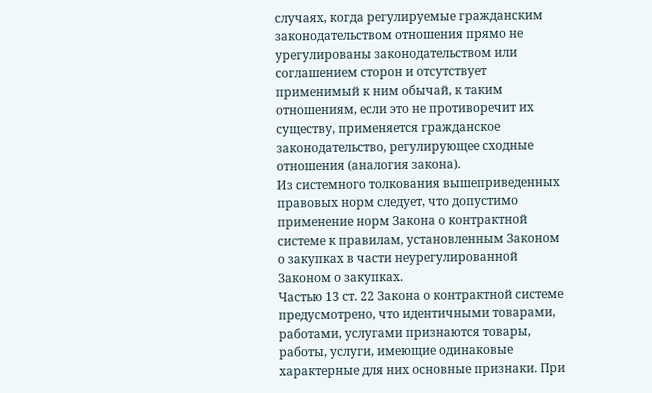случаях, когда регулируемые гражданским законодательством отношения прямо не урегулированы законодательством или соглашением сторон и отсутствует применимый к ним обычай, к таким отношениям, если это не противоречит их существу, применяется гражданское законодательство, регулирующее сходные отношения (аналогия закона).
Из системного толкования вышеприведенных правовых норм следует, что допустимо применение норм Закона о контрактной системе к правилам, установленным Законом о закупках в части неурегулированной Законом о закупках.
Частью 13 ст. 22 Закона о контрактной системе предусмотрено, что идентичными товарами, работами, услугами признаются товары, работы, услуги, имеющие одинаковые характерные для них основные признаки. При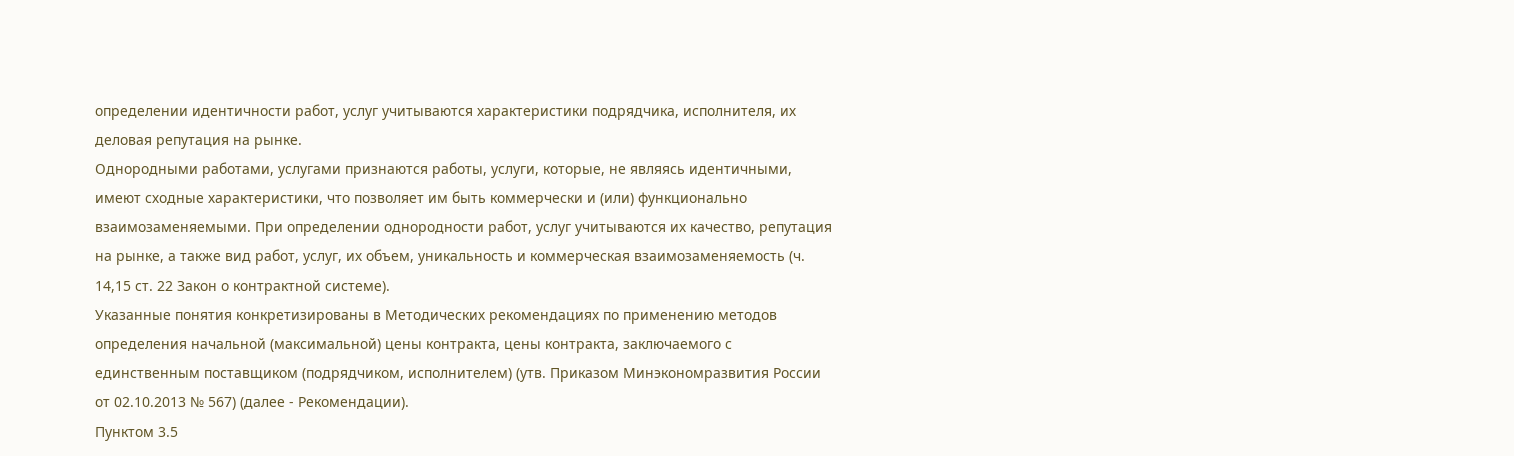определении идентичности работ, услуг учитываются характеристики подрядчика, исполнителя, их деловая репутация на рынке.
Однородными работами, услугами признаются работы, услуги, которые, не являясь идентичными, имеют сходные характеристики, что позволяет им быть коммерчески и (или) функционально взаимозаменяемыми. При определении однородности работ, услуг учитываются их качество, репутация на рынке, а также вид работ, услуг, их объем, уникальность и коммерческая взаимозаменяемость (ч. 14,15 ст. 22 Закон о контрактной системе).
Указанные понятия конкретизированы в Методических рекомендациях по применению методов определения начальной (максимальной) цены контракта, цены контракта, заключаемого с единственным поставщиком (подрядчиком, исполнителем) (утв. Приказом Минэкономразвития России от 02.10.2013 № 567) (далее - Рекомендации).
Пунктом 3.5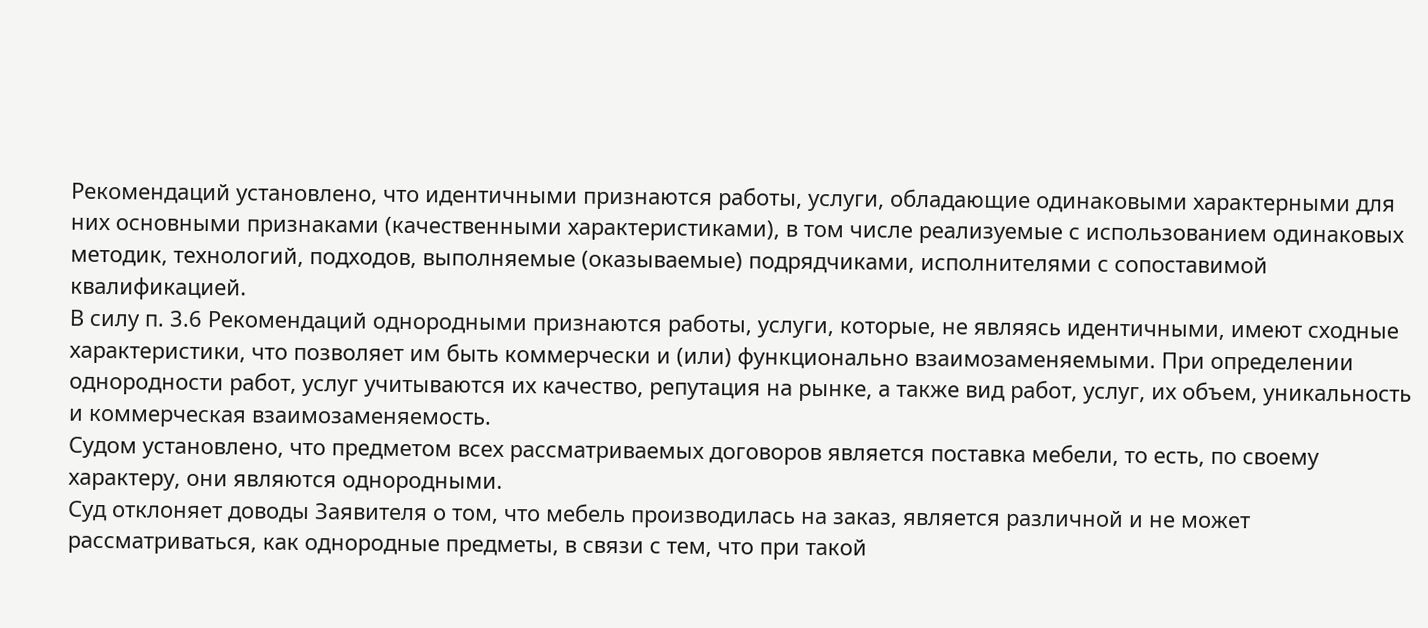Рекомендаций установлено, что идентичными признаются работы, услуги, обладающие одинаковыми характерными для них основными признаками (качественными характеристиками), в том числе реализуемые с использованием одинаковых методик, технологий, подходов, выполняемые (оказываемые) подрядчиками, исполнителями с сопоставимой квалификацией.
В силу п. 3.6 Рекомендаций однородными признаются работы, услуги, которые, не являясь идентичными, имеют сходные характеристики, что позволяет им быть коммерчески и (или) функционально взаимозаменяемыми. При определении однородности работ, услуг учитываются их качество, репутация на рынке, а также вид работ, услуг, их объем, уникальность и коммерческая взаимозаменяемость.
Судом установлено, что предметом всех рассматриваемых договоров является поставка мебели, то есть, по своему характеру, они являются однородными.
Суд отклоняет доводы Заявителя о том, что мебель производилась на заказ, является различной и не может рассматриваться, как однородные предметы, в связи с тем, что при такой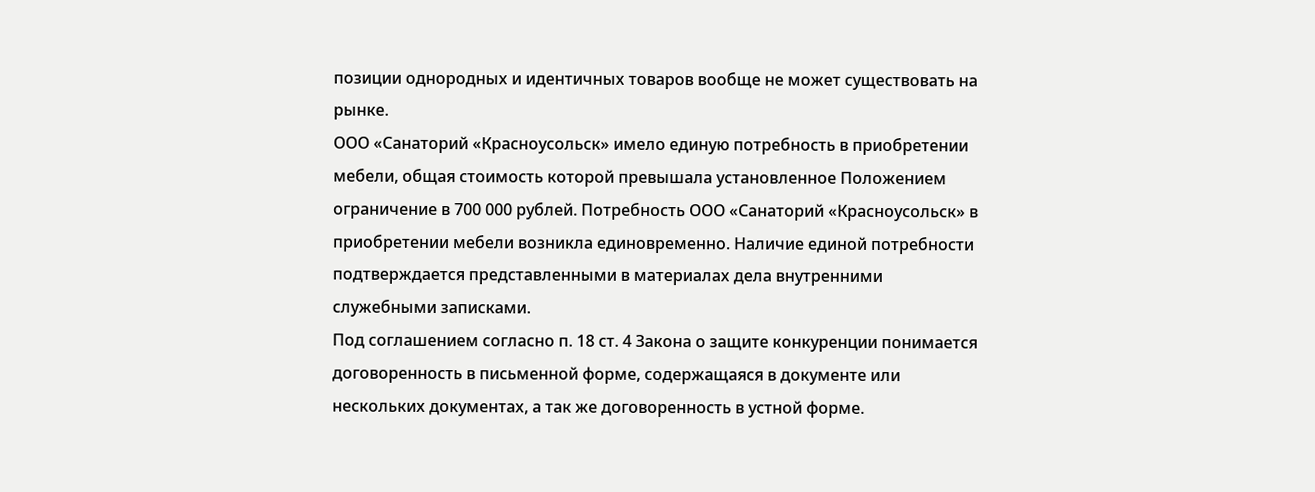позиции однородных и идентичных товаров вообще не может существовать на рынке.
ООО «Санаторий «Красноусольск» имело единую потребность в приобретении мебели, общая стоимость которой превышала установленное Положением ограничение в 700 000 рублей. Потребность ООО «Санаторий «Красноусольск» в приобретении мебели возникла единовременно. Наличие единой потребности подтверждается представленными в материалах дела внутренними служебными записками.
Под соглашением согласно п. 18 ст. 4 Закона о защите конкуренции понимается договоренность в письменной форме, содержащаяся в документе или нескольких документах, а так же договоренность в устной форме.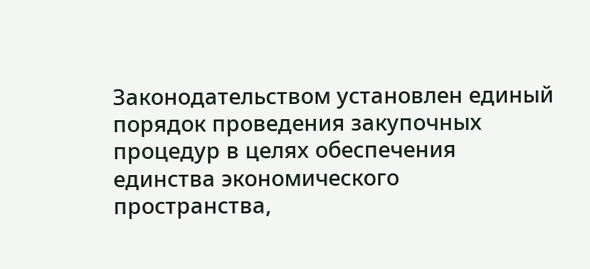Законодательством установлен единый порядок проведения закупочных процедур в целях обеспечения единства экономического пространства,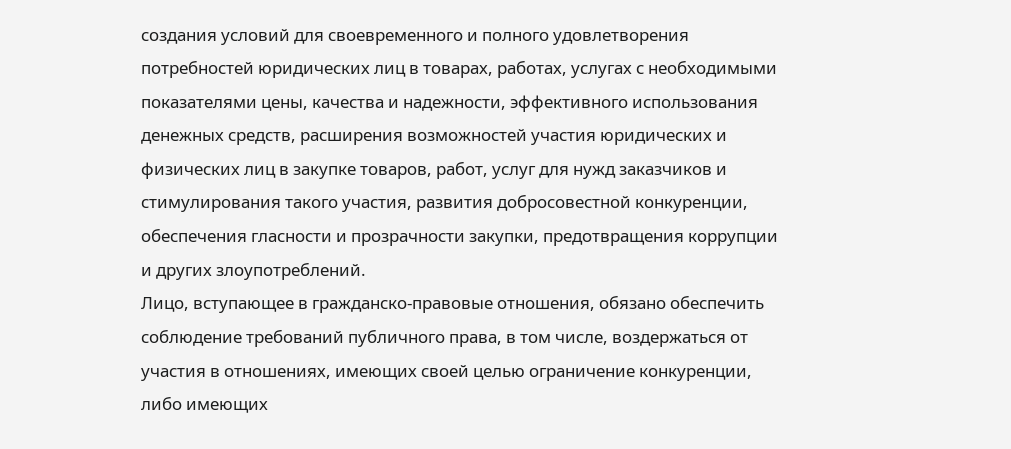создания условий для своевременного и полного удовлетворения потребностей юридических лиц в товарах, работах, услугах с необходимыми показателями цены, качества и надежности, эффективного использования денежных средств, расширения возможностей участия юридических и физических лиц в закупке товаров, работ, услуг для нужд заказчиков и стимулирования такого участия, развития добросовестной конкуренции, обеспечения гласности и прозрачности закупки, предотвращения коррупции и других злоупотреблений.
Лицо, вступающее в гражданско-правовые отношения, обязано обеспечить соблюдение требований публичного права, в том числе, воздержаться от участия в отношениях, имеющих своей целью ограничение конкуренции, либо имеющих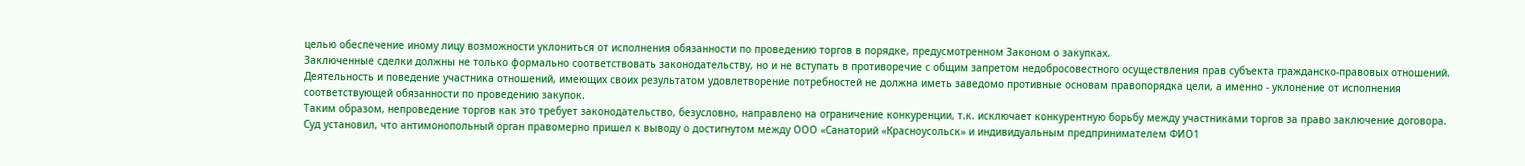целью обеспечение иному лицу возможности уклониться от исполнения обязанности по проведению торгов в порядке, предусмотренном Законом о закупках.
Заключенные сделки должны не только формально соответствовать законодательству, но и не вступать в противоречие с общим запретом недобросовестного осуществления прав субъекта гражданско-правовых отношений. Деятельность и поведение участника отношений, имеющих своих результатом удовлетворение потребностей не должна иметь заведомо противные основам правопорядка цели, а именно - уклонение от исполнения соответствующей обязанности по проведению закупок.
Таким образом, непроведение торгов как это требует законодательство, безусловно, направлено на ограничение конкуренции, т.к. исключает конкурентную борьбу между участниками торгов за право заключение договора.
Суд установил, что антимонопольный орган правомерно пришел к выводу о достигнутом между ООО «Санаторий «Красноусольск» и индивидуальным предпринимателем ФИО1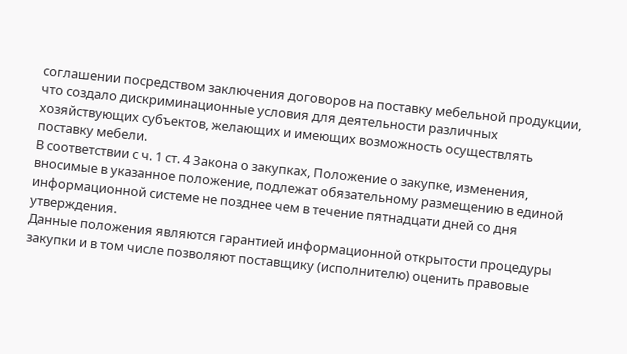соглашении посредством заключения договоров на поставку мебельной продукции, что создало дискриминационные условия для деятельности различных хозяйствующих субъектов, желающих и имеющих возможность осуществлять поставку мебели.
В соответствии с ч. 1 ст. 4 Закона о закупках, Положение о закупке, изменения, вносимые в указанное положение, подлежат обязательному размещению в единой информационной системе не позднее чем в течение пятнадцати дней со дня утверждения.
Данные положения являются гарантией информационной открытости процедуры закупки и в том числе позволяют поставщику (исполнителю) оценить правовые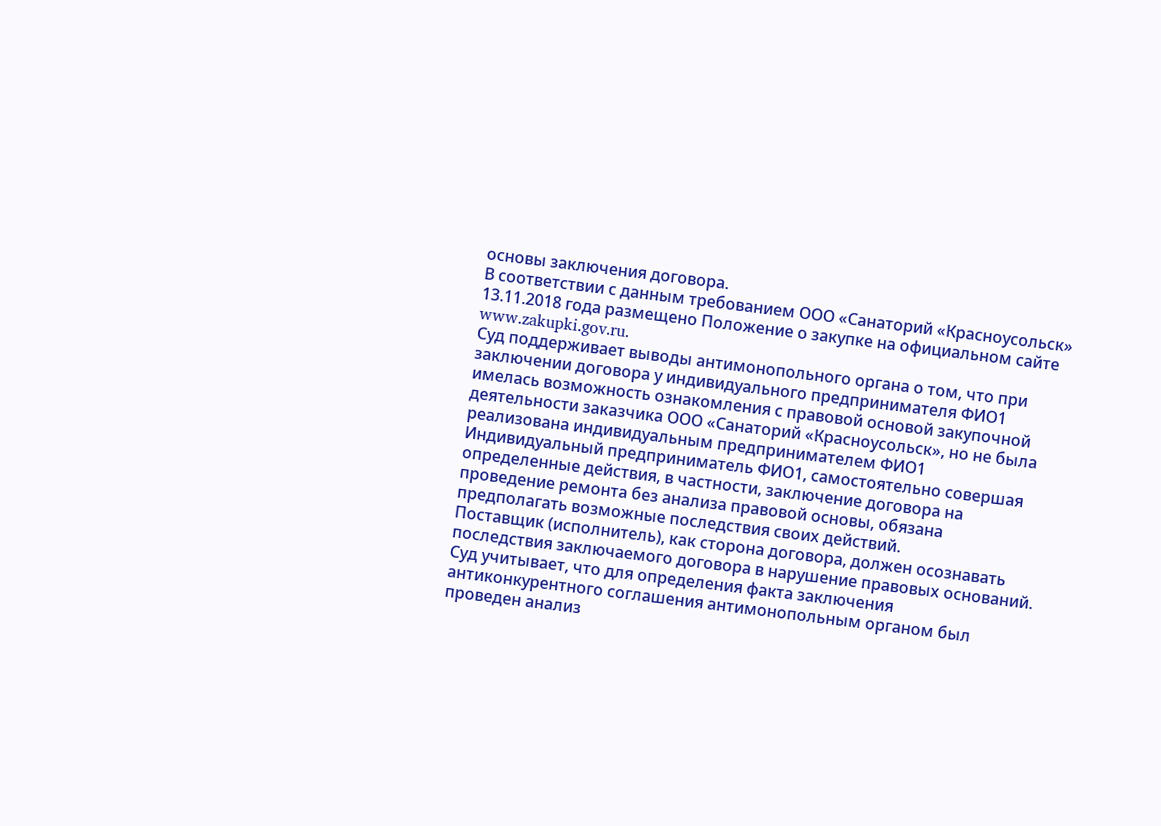основы заключения договора.
В соответствии с данным требованием ООО «Санаторий «Красноусольск» 13.11.2018 года размещено Положение о закупке на официальном сайте www.zakupki.gov.ru.
Суд поддерживает выводы антимонопольного органа о том, что при заключении договора у индивидуального предпринимателя ФИО1 имелась возможность ознакомления с правовой основой закупочной деятельности заказчика ООО «Санаторий «Красноусольск», но не была реализована индивидуальным предпринимателем ФИО1
Индивидуальный предприниматель ФИО1, самостоятельно совершая определенные действия, в частности, заключение договора на проведение ремонта без анализа правовой основы, обязана предполагать возможные последствия своих действий.
Поставщик (исполнитель), как сторона договора, должен осознавать последствия заключаемого договора в нарушение правовых оснований.
Суд учитывает, что для определения факта заключения антиконкурентного соглашения антимонопольным органом был проведен анализ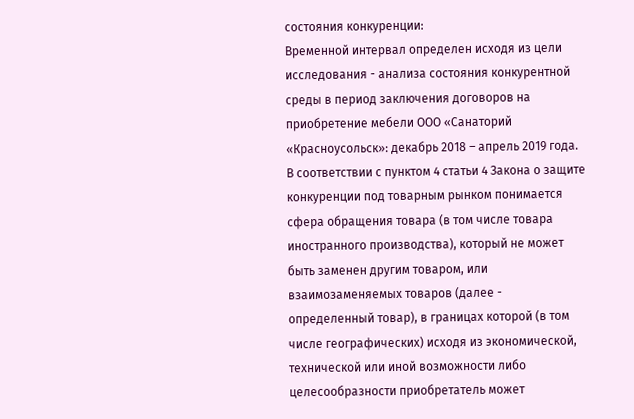состояния конкуренции:
Временной интервал определен исходя из цели исследования - анализа состояния конкурентной среды в период заключения договоров на приобретение мебели ООО «Санаторий «Красноусольск»: декабрь 2018 – апрель 2019 года.
В соответствии с пунктом 4 статьи 4 Закона о защите конкуренции под товарным рынком понимается сфера обращения товара (в том числе товара иностранного производства), который не может быть заменен другим товаром, или взаимозаменяемых товаров (далее - определенный товар), в границах которой (в том числе географических) исходя из экономической, технической или иной возможности либо целесообразности приобретатель может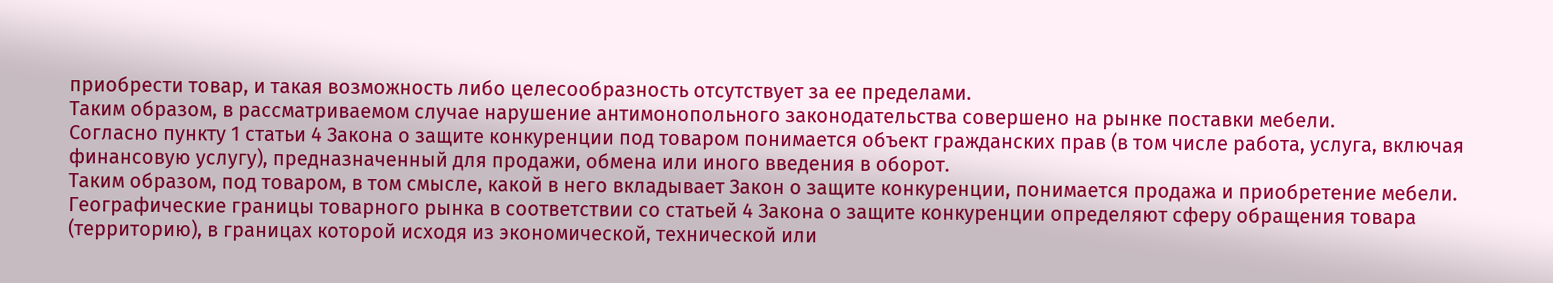приобрести товар, и такая возможность либо целесообразность отсутствует за ее пределами.
Таким образом, в рассматриваемом случае нарушение антимонопольного законодательства совершено на рынке поставки мебели.
Согласно пункту 1 статьи 4 Закона о защите конкуренции под товаром понимается объект гражданских прав (в том числе работа, услуга, включая финансовую услугу), предназначенный для продажи, обмена или иного введения в оборот.
Таким образом, под товаром, в том смысле, какой в него вкладывает Закон о защите конкуренции, понимается продажа и приобретение мебели.
Географические границы товарного рынка в соответствии со статьей 4 Закона о защите конкуренции определяют сферу обращения товара (территорию), в границах которой исходя из экономической, технической или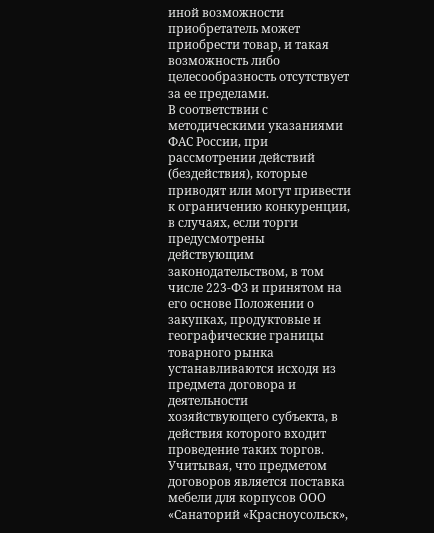иной возможности приобретатель может приобрести товар, и такая возможность либо целесообразность отсутствует за ее пределами.
В соответствии с методическими указаниями ФАС России, при рассмотрении действий (бездействия), которые приводят или могут привести к ограничению конкуренции, в случаях, если торги предусмотрены действующим законодательством, в том числе 223-ФЗ и принятом на его основе Положении о закупках, продуктовые и географические границы товарного рынка устанавливаются исходя из предмета договора и деятельности хозяйствующего субъекта, в действия которого входит проведение таких торгов.
Учитывая, что предметом договоров является поставка мебели для корпусов ООО «Санаторий «Красноусольск»,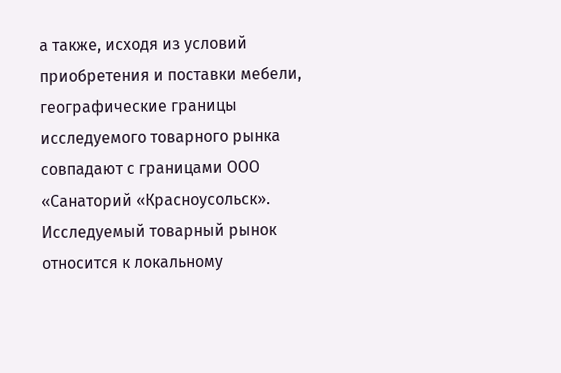а также, исходя из условий приобретения и поставки мебели, географические границы исследуемого товарного рынка совпадают с границами ООО «Санаторий «Красноусольск».
Исследуемый товарный рынок относится к локальному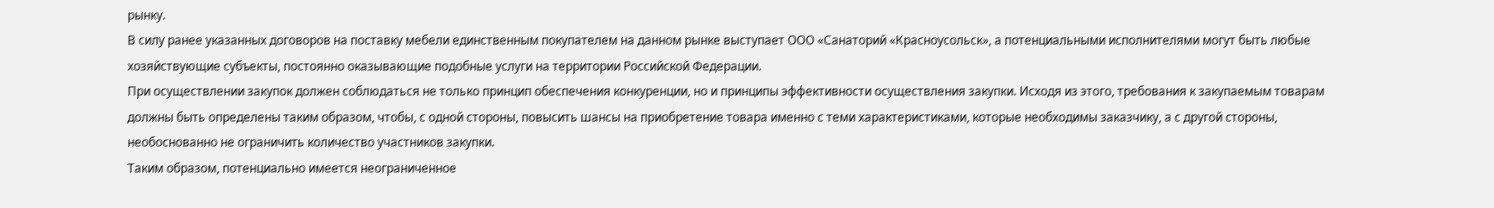рынку.
В силу ранее указанных договоров на поставку мебели единственным покупателем на данном рынке выступает ООО «Санаторий «Красноусольск», а потенциальными исполнителями могут быть любые хозяйствующие субъекты, постоянно оказывающие подобные услуги на территории Российской Федерации.
При осуществлении закупок должен соблюдаться не только принцип обеспечения конкуренции, но и принципы эффективности осуществления закупки. Исходя из этого, требования к закупаемым товарам должны быть определены таким образом, чтобы, с одной стороны, повысить шансы на приобретение товара именно с теми характеристиками, которые необходимы заказчику, а с другой стороны, необоснованно не ограничить количество участников закупки.
Таким образом, потенциально имеется неограниченное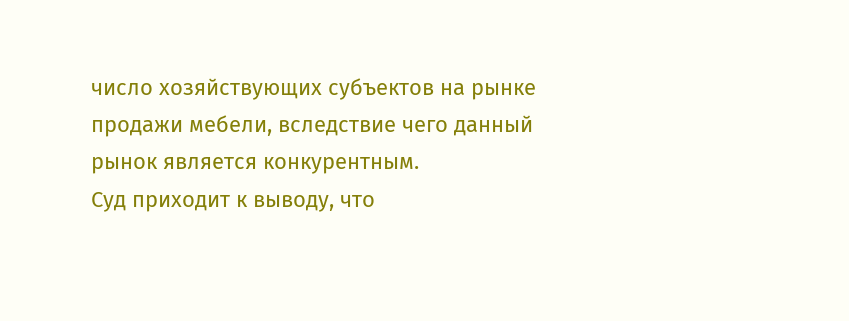число хозяйствующих субъектов на рынке продажи мебели, вследствие чего данный рынок является конкурентным.
Суд приходит к выводу, что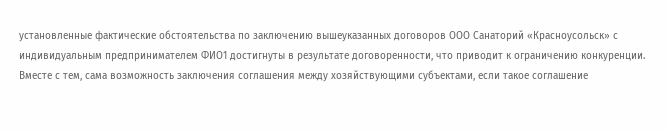установленные фактические обстоятельства по заключению вышеуказанных договоров ООО Санаторий «Красноусольск» с индивидуальным предпринимателем ФИО1 достигнуты в результате договоренности, что приводит к ограничению конкуренции.
Вместе с тем, сама возможность заключения соглашения между хозяйствующими субъектами, если такое соглашение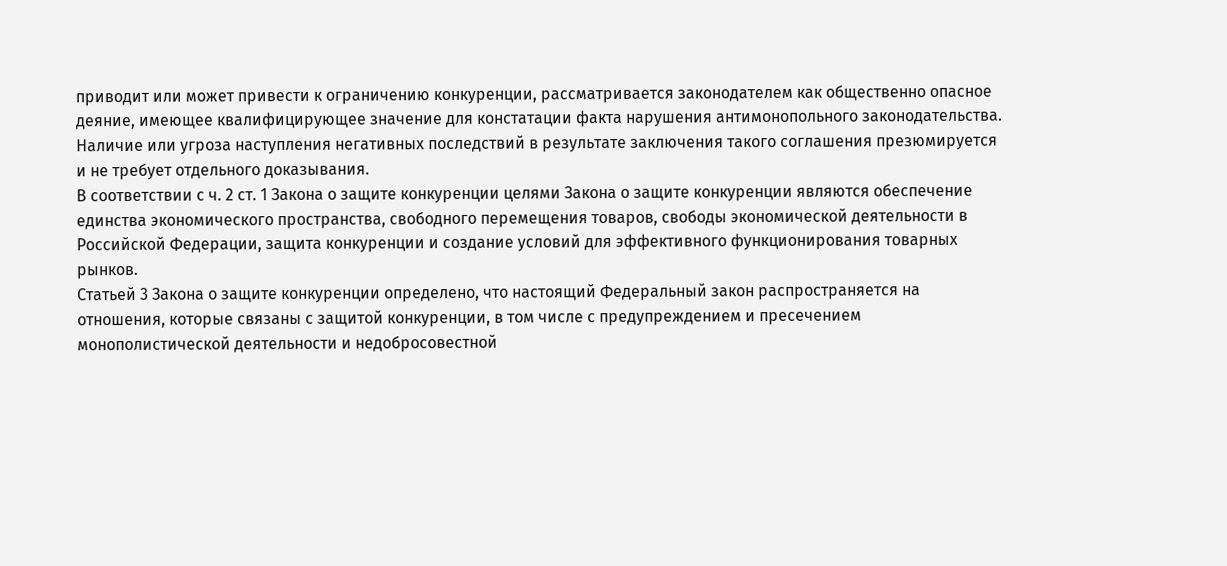приводит или может привести к ограничению конкуренции, рассматривается законодателем как общественно опасное деяние, имеющее квалифицирующее значение для констатации факта нарушения антимонопольного законодательства. Наличие или угроза наступления негативных последствий в результате заключения такого соглашения презюмируется и не требует отдельного доказывания.
В соответствии с ч. 2 ст. 1 Закона о защите конкуренции целями Закона о защите конкуренции являются обеспечение единства экономического пространства, свободного перемещения товаров, свободы экономической деятельности в Российской Федерации, защита конкуренции и создание условий для эффективного функционирования товарных рынков.
Статьей 3 Закона о защите конкуренции определено, что настоящий Федеральный закон распространяется на отношения, которые связаны с защитой конкуренции, в том числе с предупреждением и пресечением монополистической деятельности и недобросовестной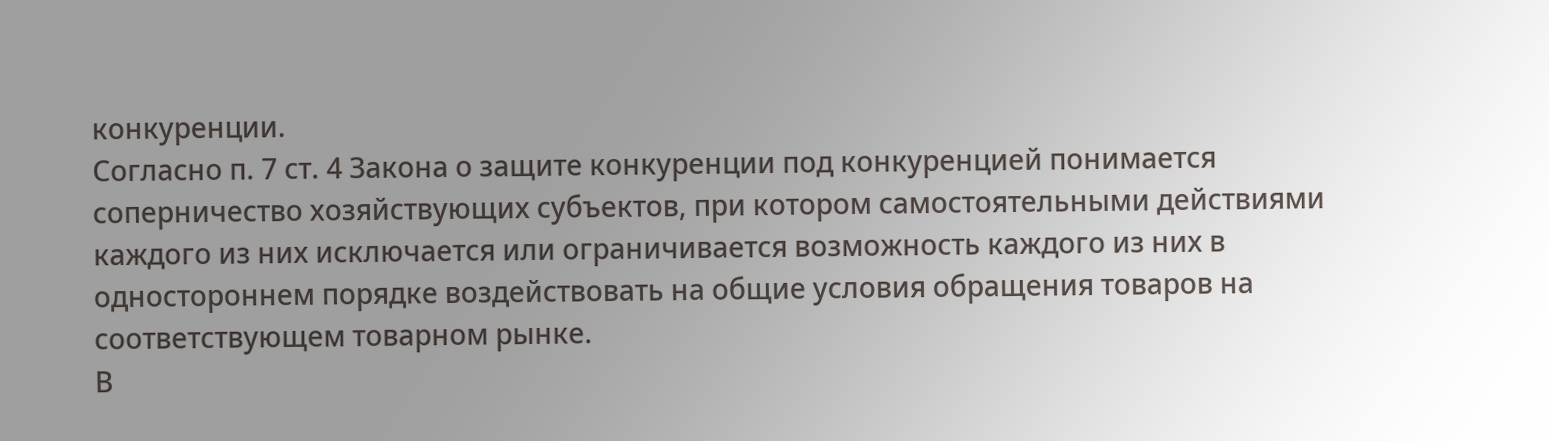конкуренции.
Согласно п. 7 ст. 4 Закона о защите конкуренции под конкуренцией понимается соперничество хозяйствующих субъектов, при котором самостоятельными действиями каждого из них исключается или ограничивается возможность каждого из них в одностороннем порядке воздействовать на общие условия обращения товаров на соответствующем товарном рынке.
В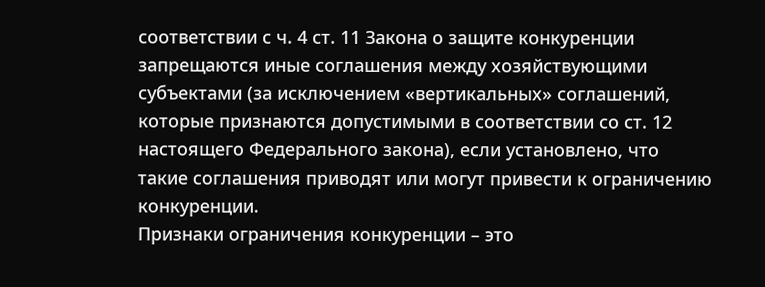соответствии с ч. 4 ст. 11 Закона о защите конкуренции запрещаются иные соглашения между хозяйствующими субъектами (за исключением «вертикальных» соглашений, которые признаются допустимыми в соответствии со ст. 12 настоящего Федерального закона), если установлено, что такие соглашения приводят или могут привести к ограничению конкуренции.
Признаки ограничения конкуренции – это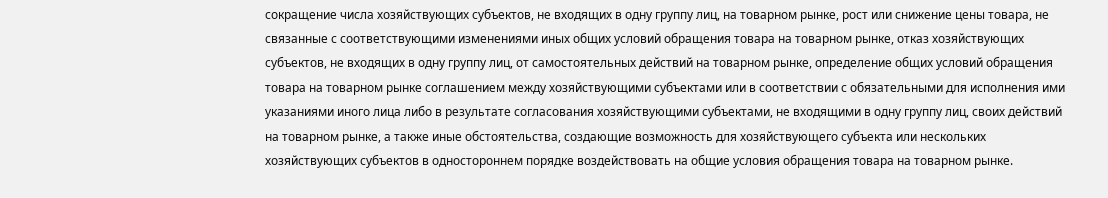сокращение числа хозяйствующих субъектов, не входящих в одну группу лиц, на товарном рынке, рост или снижение цены товара, не связанные с соответствующими изменениями иных общих условий обращения товара на товарном рынке, отказ хозяйствующих субъектов, не входящих в одну группу лиц, от самостоятельных действий на товарном рынке, определение общих условий обращения товара на товарном рынке соглашением между хозяйствующими субъектами или в соответствии с обязательными для исполнения ими указаниями иного лица либо в результате согласования хозяйствующими субъектами, не входящими в одну группу лиц, своих действий на товарном рынке, а также иные обстоятельства, создающие возможность для хозяйствующего субъекта или нескольких хозяйствующих субъектов в одностороннем порядке воздействовать на общие условия обращения товара на товарном рынке.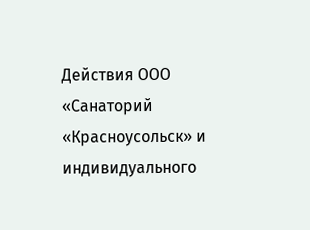Действия ООО «Санаторий «Красноусольск» и индивидуального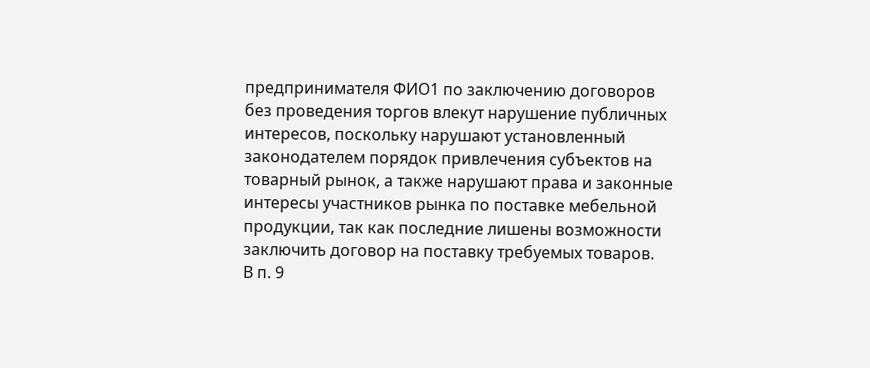предпринимателя ФИО1 по заключению договоров без проведения торгов влекут нарушение публичных интересов, поскольку нарушают установленный законодателем порядок привлечения субъектов на товарный рынок, а также нарушают права и законные интересы участников рынка по поставке мебельной продукции, так как последние лишены возможности заключить договор на поставку требуемых товаров.
В п. 9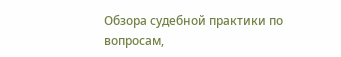Обзора судебной практики по вопросам,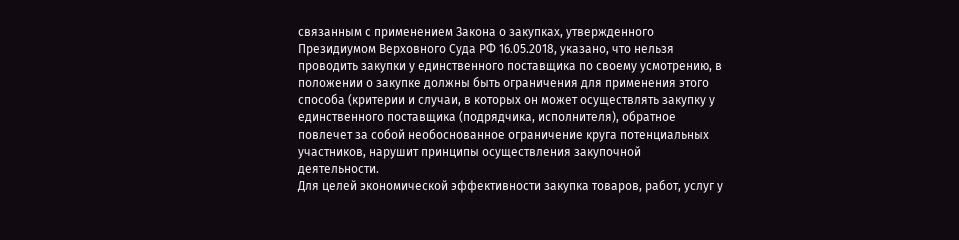связанным с применением Закона о закупках, утвержденного Президиумом Верховного Суда РФ 16.05.2018, указано, что нельзя проводить закупки у единственного поставщика по своему усмотрению, в положении о закупке должны быть ограничения для применения этого способа (критерии и случаи, в которых он может осуществлять закупку у единственного поставщика (подрядчика, исполнителя), обратное повлечет за собой необоснованное ограничение круга потенциальных участников, нарушит принципы осуществления закупочной деятельности.
Для целей экономической эффективности закупка товаров, работ, услуг у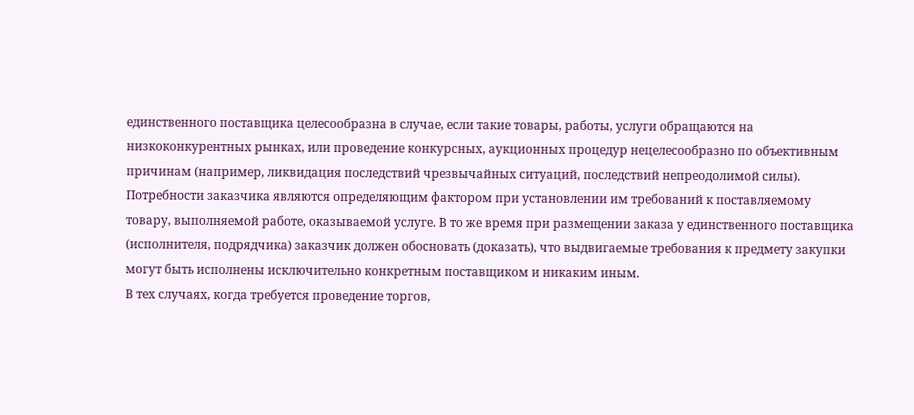единственного поставщика целесообразна в случае, если такие товары, работы, услуги обращаются на низкоконкурентных рынках, или проведение конкурсных, аукционных процедур нецелесообразно по объективным причинам (например, ликвидация последствий чрезвычайных ситуаций, последствий непреодолимой силы).
Потребности заказчика являются определяющим фактором при установлении им требований к поставляемому товару, выполняемой работе, оказываемой услуге. В то же время при размещении заказа у единственного поставщика (исполнителя, подрядчика) заказчик должен обосновать (доказать), что выдвигаемые требования к предмету закупки могут быть исполнены исключительно конкретным поставщиком и никаким иным.
В тех случаях, когда требуется проведение торгов,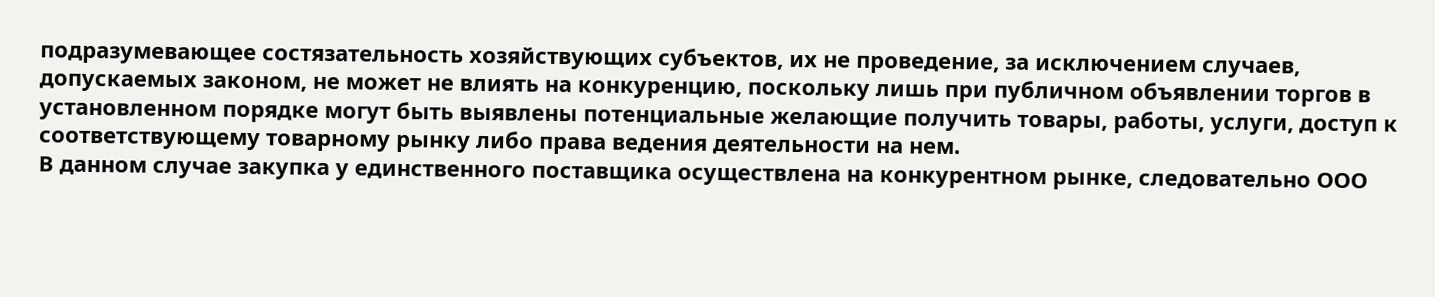подразумевающее состязательность хозяйствующих субъектов, их не проведение, за исключением случаев, допускаемых законом, не может не влиять на конкуренцию, поскольку лишь при публичном объявлении торгов в установленном порядке могут быть выявлены потенциальные желающие получить товары, работы, услуги, доступ к соответствующему товарному рынку либо права ведения деятельности на нем.
В данном случае закупка у единственного поставщика осуществлена на конкурентном рынке, следовательно ООО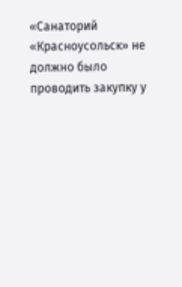«Санаторий «Красноусольск» не должно было проводить закупку у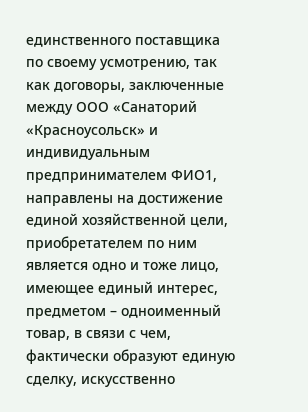единственного поставщика по своему усмотрению, так как договоры, заключенные между ООО «Санаторий «Красноусольск» и индивидуальным предпринимателем ФИО1, направлены на достижение единой хозяйственной цели, приобретателем по ним является одно и тоже лицо, имеющее единый интерес, предметом – одноименный товар, в связи с чем, фактически образуют единую сделку, искусственно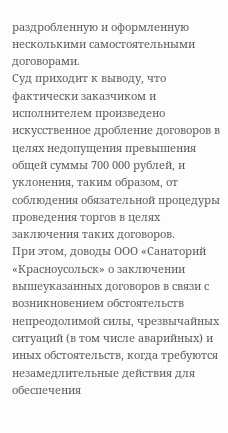раздробленную и оформленную несколькими самостоятельными договорами.
Суд приходит к выводу, что фактически заказчиком и исполнителем произведено искусственное дробление договоров в целях недопущения превышения общей суммы 700 000 рублей, и уклонения, таким образом, от соблюдения обязательной процедуры проведения торгов в целях заключения таких договоров.
При этом, доводы ООО «Санаторий «Красноусольск» о заключении вышеуказанных договоров в связи с возникновением обстоятельств непреодолимой силы, чрезвычайных ситуаций (в том числе аварийных) и иных обстоятельств, когда требуются незамедлительные действия для обеспечения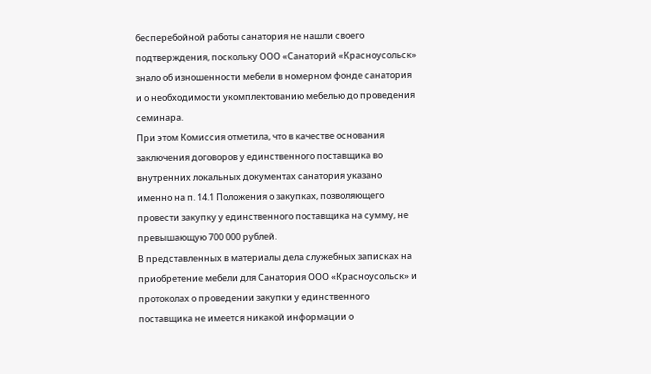бесперебойной работы санатория не нашли своего подтверждения, поскольку ООО «Санаторий «Красноусольск» знало об изношенности мебели в номерном фонде санатория и о необходимости укомплектованию мебелью до проведения семинара.
При этом Комиссия отметила, что в качестве основания заключения договоров у единственного поставщика во внутренних локальных документах санатория указано именно на п. 14.1 Положения о закупках, позволяющего провести закупку у единственного поставщика на сумму, не превышающую 700 000 рублей.
В представленных в материалы дела служебных записках на приобретение мебели для Санатория ООО «Красноусольск» и протоколах о проведении закупки у единственного поставщика не имеется никакой информации о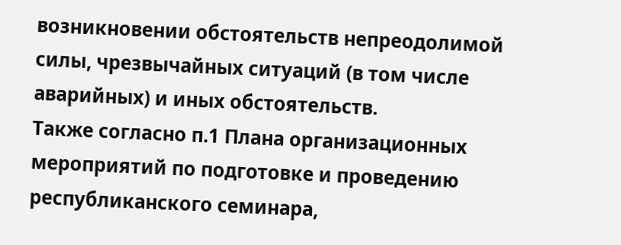возникновении обстоятельств непреодолимой силы, чрезвычайных ситуаций (в том числе аварийных) и иных обстоятельств.
Также согласно п.1 Плана организационных мероприятий по подготовке и проведению республиканского семинара,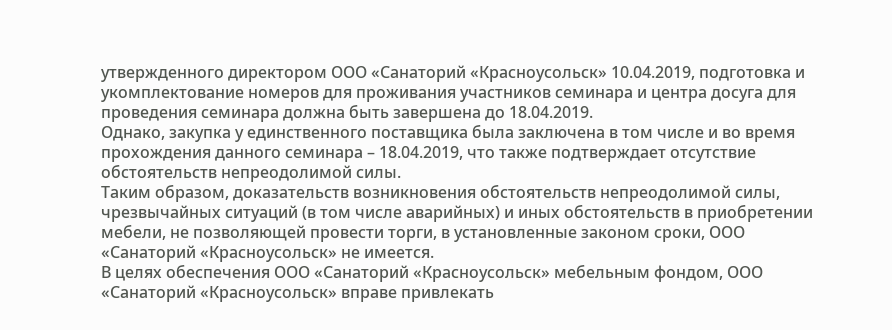утвержденного директором ООО «Санаторий «Красноусольск» 10.04.2019, подготовка и укомплектование номеров для проживания участников семинара и центра досуга для проведения семинара должна быть завершена до 18.04.2019.
Однако, закупка у единственного поставщика была заключена в том числе и во время прохождения данного семинара – 18.04.2019, что также подтверждает отсутствие обстоятельств непреодолимой силы.
Таким образом, доказательств возникновения обстоятельств непреодолимой силы, чрезвычайных ситуаций (в том числе аварийных) и иных обстоятельств в приобретении мебели, не позволяющей провести торги, в установленные законом сроки, ООО «Санаторий «Красноусольск» не имеется.
В целях обеспечения ООО «Санаторий «Красноусольск» мебельным фондом, ООО «Санаторий «Красноусольск» вправе привлекать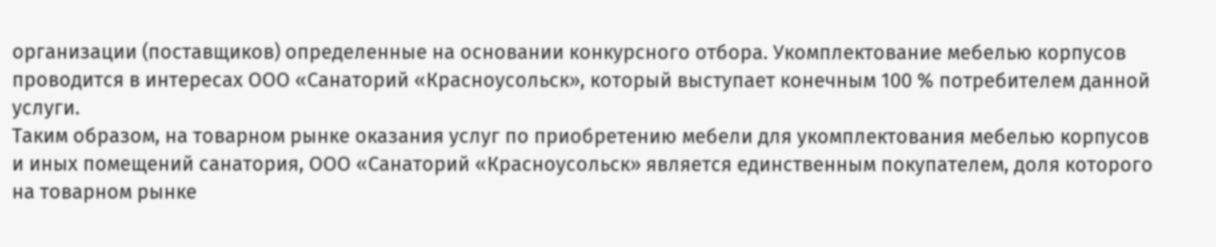организации (поставщиков) определенные на основании конкурсного отбора. Укомплектование мебелью корпусов проводится в интересах ООО «Санаторий «Красноусольск», который выступает конечным 100 % потребителем данной услуги.
Таким образом, на товарном рынке оказания услуг по приобретению мебели для укомплектования мебелью корпусов и иных помещений санатория, ООО «Санаторий «Красноусольск» является единственным покупателем, доля которого на товарном рынке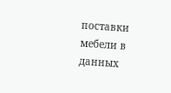поставки мебели в данных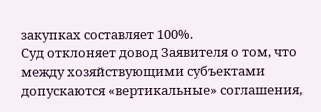закупках составляет 100%.
Суд отклоняет довод Заявителя о том, что между хозяйствующими субъектами допускаются «вертикальные» соглашения,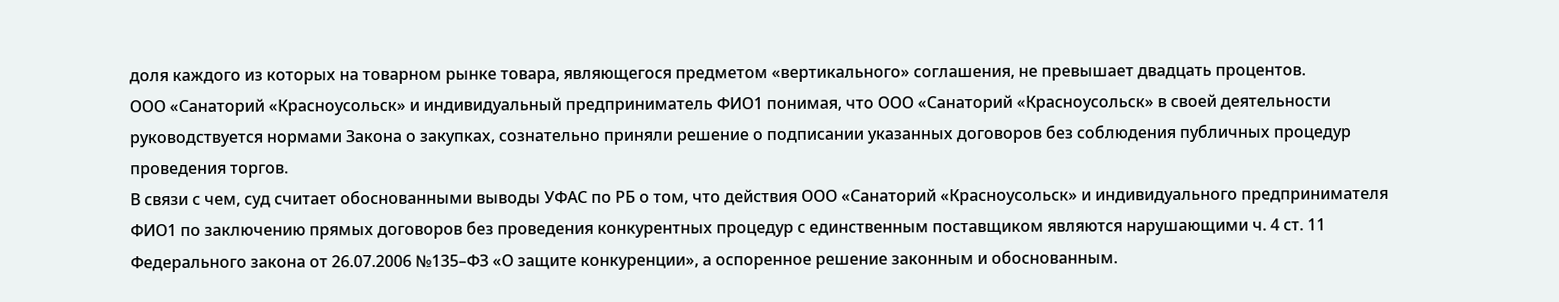доля каждого из которых на товарном рынке товара, являющегося предметом «вертикального» соглашения, не превышает двадцать процентов.
ООО «Санаторий «Красноусольск» и индивидуальный предприниматель ФИО1 понимая, что ООО «Санаторий «Красноусольск» в своей деятельности руководствуется нормами Закона о закупках, сознательно приняли решение о подписании указанных договоров без соблюдения публичных процедур проведения торгов.
В связи с чем, суд считает обоснованными выводы УФАС по РБ о том, что действия ООО «Санаторий «Красноусольск» и индивидуального предпринимателя ФИО1 по заключению прямых договоров без проведения конкурентных процедур с единственным поставщиком являются нарушающими ч. 4 ст. 11 Федерального закона от 26.07.2006 №135–ФЗ «О защите конкуренции», а оспоренное решение законным и обоснованным.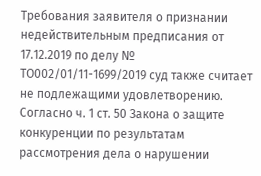Требования заявителя о признании недействительным предписания от 17.12.2019 по делу № ТО002/01/11-1699/2019 суд также считает не подлежащими удовлетворению.
Согласно ч. 1 ст. 50 Закона о защите конкуренции по результатам рассмотрения дела о нарушении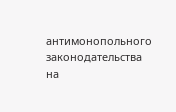антимонопольного законодательства на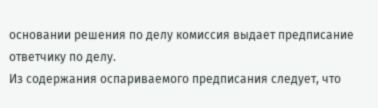основании решения по делу комиссия выдает предписание ответчику по делу.
Из содержания оспариваемого предписания следует, что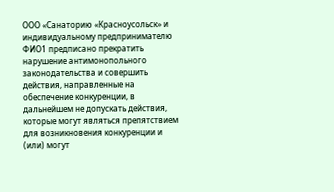ООО «Санаторию «Красноусольск» и индивидуальному предпринимателю ФИО1 предписано прекратить нарушение антимонопольного законодательства и совершить действия, направленные на обеспечение конкуренции, в дальнейшем не допускать действия, которые могут являться препятствием для возникновения конкуренции и (или) могут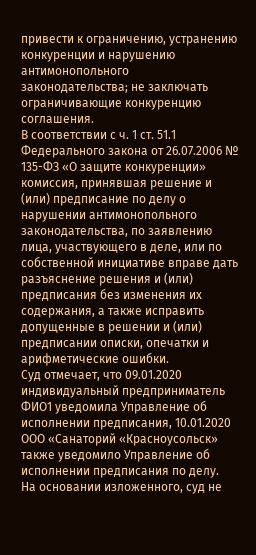привести к ограничению, устранению конкуренции и нарушению антимонопольного законодательства; не заключать ограничивающие конкуренцию соглашения.
В соответствии с ч. 1 ст. 51.1 Федерального закона от 26.07.2006 № 135-ФЗ «О защите конкуренции» комиссия, принявшая решение и (или) предписание по делу о нарушении антимонопольного законодательства, по заявлению лица, участвующего в деле, или по собственной инициативе вправе дать разъяснение решения и (или) предписания без изменения их содержания, а также исправить допущенные в решении и (или) предписании описки, опечатки и арифметические ошибки.
Суд отмечает, что 09.01.2020 индивидуальный предприниматель ФИО1 уведомила Управление об исполнении предписания, 10.01.2020 ООО «Санаторий «Красноусольск» также уведомило Управление об исполнении предписания по делу.
На основании изложенного, суд не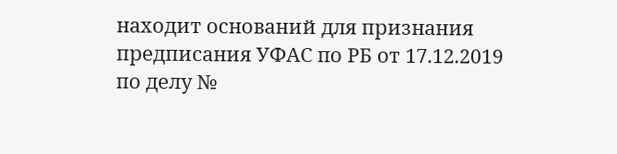находит оснований для признания предписания УФАС по РБ от 17.12.2019 по делу №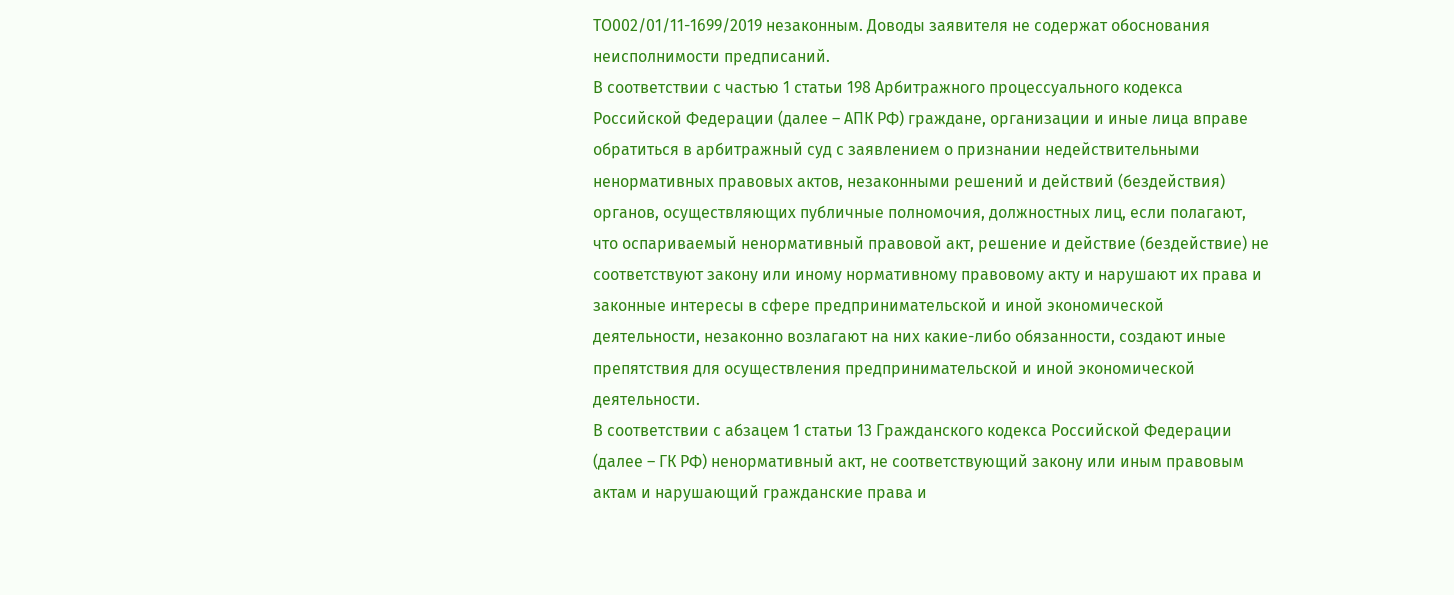ТО002/01/11-1699/2019 незаконным. Доводы заявителя не содержат обоснования неисполнимости предписаний.
В соответствии с частью 1 статьи 198 Арбитражного процессуального кодекса Российской Федерации (далее – АПК РФ) граждане, организации и иные лица вправе обратиться в арбитражный суд с заявлением о признании недействительными ненормативных правовых актов, незаконными решений и действий (бездействия) органов, осуществляющих публичные полномочия, должностных лиц, если полагают, что оспариваемый ненормативный правовой акт, решение и действие (бездействие) не соответствуют закону или иному нормативному правовому акту и нарушают их права и законные интересы в сфере предпринимательской и иной экономической деятельности, незаконно возлагают на них какие-либо обязанности, создают иные препятствия для осуществления предпринимательской и иной экономической деятельности.
В соответствии с абзацем 1 статьи 13 Гражданского кодекса Российской Федерации (далее – ГК РФ) ненормативный акт, не соответствующий закону или иным правовым актам и нарушающий гражданские права и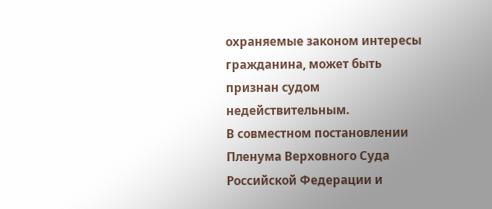охраняемые законом интересы гражданина, может быть признан судом недействительным.
В совместном постановлении Пленума Верховного Суда Российской Федерации и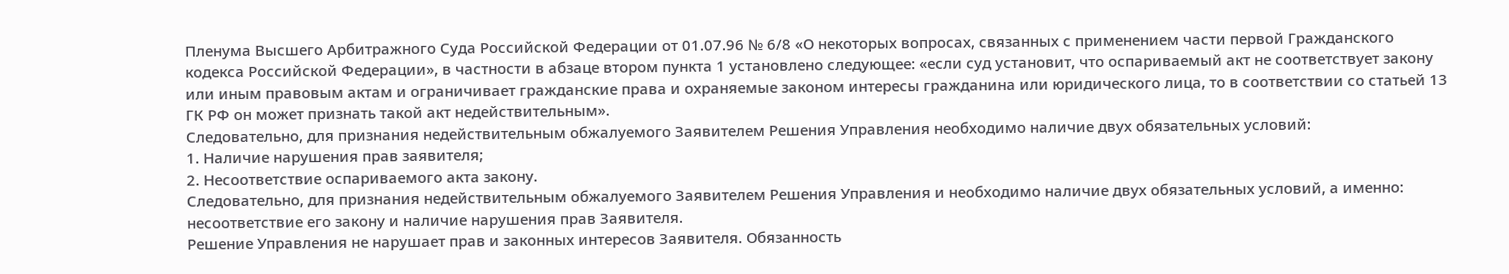Пленума Высшего Арбитражного Суда Российской Федерации от 01.07.96 № 6/8 «О некоторых вопросах, связанных с применением части первой Гражданского кодекса Российской Федерации», в частности в абзаце втором пункта 1 установлено следующее: «если суд установит, что оспариваемый акт не соответствует закону или иным правовым актам и ограничивает гражданские права и охраняемые законом интересы гражданина или юридического лица, то в соответствии со статьей 13 ГК РФ он может признать такой акт недействительным».
Следовательно, для признания недействительным обжалуемого Заявителем Решения Управления необходимо наличие двух обязательных условий:
1. Наличие нарушения прав заявителя;
2. Несоответствие оспариваемого акта закону.
Следовательно, для признания недействительным обжалуемого Заявителем Решения Управления и необходимо наличие двух обязательных условий, а именно: несоответствие его закону и наличие нарушения прав Заявителя.
Решение Управления не нарушает прав и законных интересов Заявителя. Обязанность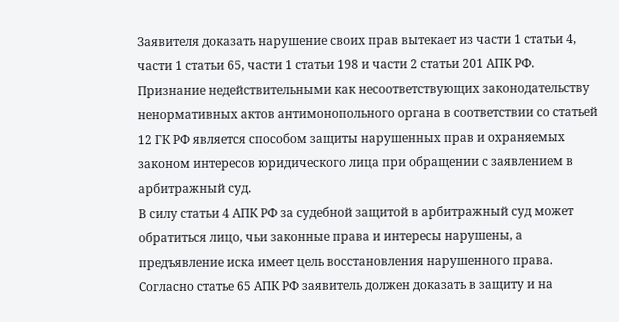Заявителя доказать нарушение своих прав вытекает из части 1 статьи 4, части 1 статьи 65, части 1 статьи 198 и части 2 статьи 201 АПК РФ.
Признание недействительными как несоответствующих законодательству ненормативных актов антимонопольного органа в соответствии со статьей 12 ГК РФ является способом защиты нарушенных прав и охраняемых законом интересов юридического лица при обращении с заявлением в арбитражный суд.
В силу статьи 4 АПК РФ за судебной защитой в арбитражный суд может обратиться лицо, чьи законные права и интересы нарушены, а предъявление иска имеет цель восстановления нарушенного права.
Согласно статье 65 АПК РФ заявитель должен доказать в защиту и на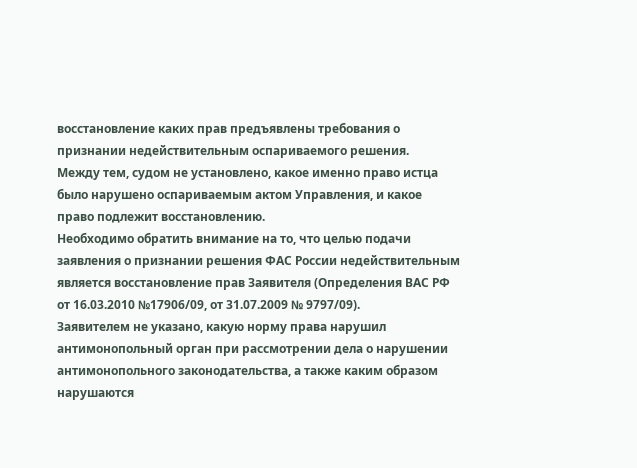восстановление каких прав предъявлены требования о признании недействительным оспариваемого решения.
Между тем, судом не установлено, какое именно право истца было нарушено оспариваемым актом Управления, и какое право подлежит восстановлению.
Необходимо обратить внимание на то, что целью подачи заявления о признании решения ФАС России недействительным является восстановление прав Заявителя (Определения ВАС РФ от 16.03.2010 №17906/09, от 31.07.2009 № 9797/09).
Заявителем не указано, какую норму права нарушил антимонопольный орган при рассмотрении дела о нарушении антимонопольного законодательства, а также каким образом нарушаются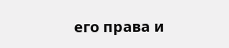его права и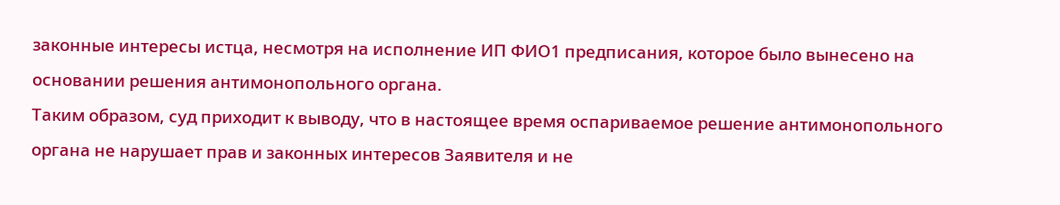законные интересы истца, несмотря на исполнение ИП ФИО1 предписания, которое было вынесено на основании решения антимонопольного органа.
Таким образом, суд приходит к выводу, что в настоящее время оспариваемое решение антимонопольного органа не нарушает прав и законных интересов Заявителя и не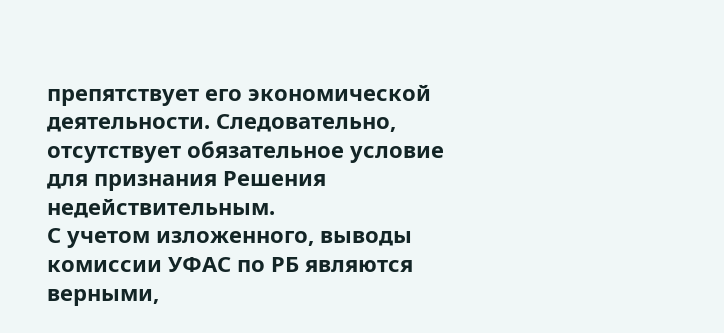препятствует его экономической деятельности. Следовательно, отсутствует обязательное условие для признания Решения недействительным.
С учетом изложенного, выводы комиссии УФАС по РБ являются верными,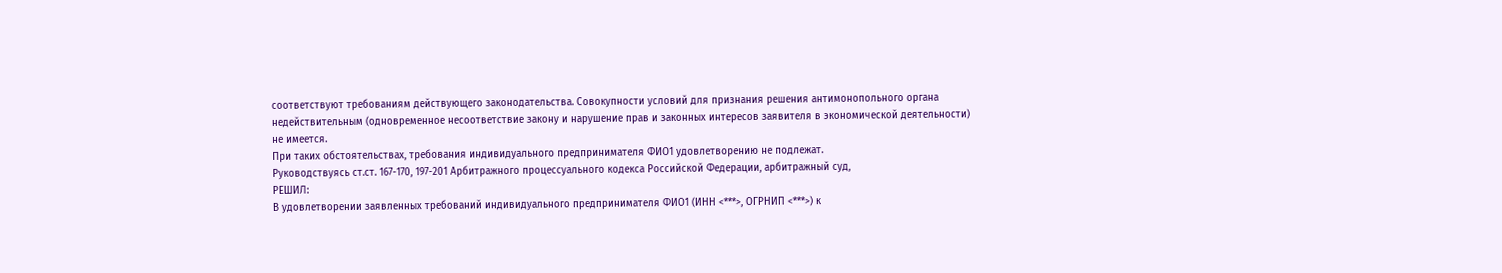соответствуют требованиям действующего законодательства. Совокупности условий для признания решения антимонопольного органа недействительным (одновременное несоответствие закону и нарушение прав и законных интересов заявителя в экономической деятельности) не имеется.
При таких обстоятельствах, требования индивидуального предпринимателя ФИО1 удовлетворению не подлежат.
Руководствуясь ст.ст. 167-170, 197-201 Арбитражного процессуального кодекса Российской Федерации, арбитражный суд,
РЕШИЛ:
В удовлетворении заявленных требований индивидуального предпринимателя ФИО1 (ИНН <***>, ОГРНИП <***>) к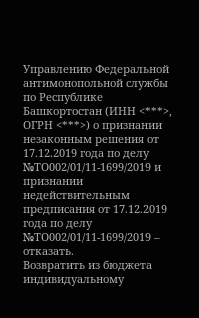Управлению Федеральной антимонопольной службы по Республике Башкортостан (ИНН <***>, ОГРН <***>) о признании незаконным решения от 17.12.2019 года по делу №ТО002/01/11-1699/2019 и признании недействительным предписания от 17.12.2019 года по делу №ТО002/01/11-1699/2019 – отказать.
Возвратить из бюджета индивидуальному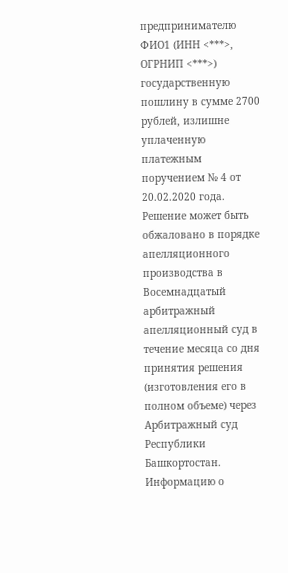предпринимателю ФИО1 (ИНН <***>, ОГРНИП <***>) государственную пошлину в сумме 2700 рублей, излишне уплаченную платежным поручением № 4 от 20.02.2020 года.
Решение может быть обжаловано в порядке апелляционного производства в Восемнадцатый арбитражный апелляционный суд в течение месяца со дня принятия решения (изготовления его в полном объеме) через Арбитражный суд Республики Башкортостан.
Информацию о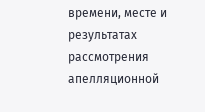времени, месте и результатах рассмотрения апелляционной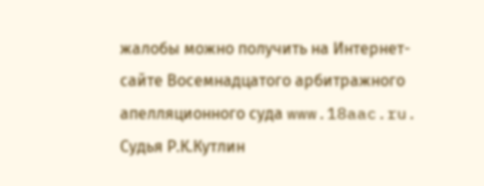жалобы можно получить на Интернет-сайте Восемнадцатого арбитражного апелляционного суда www.18aac.ru.
Судья Р.К.Кутлин